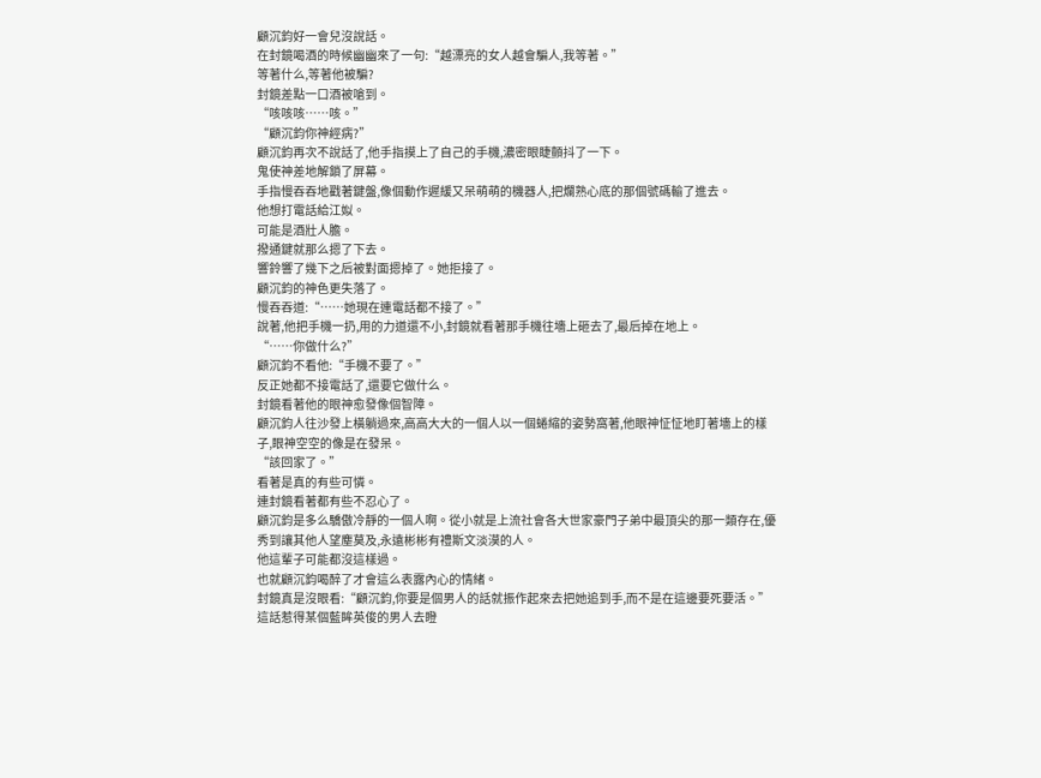顧沉鈞好一會兒沒說話。
在封鏡喝酒的時候幽幽來了一句:“越漂亮的女人越會騙人,我等著。”
等著什么,等著他被騙?
封鏡差點一口酒被嗆到。
“咳咳咳……咳。”
“顧沉鈞你神經病?”
顧沉鈞再次不說話了,他手指摸上了自己的手機,濃密眼睫顫抖了一下。
鬼使神差地解鎖了屏幕。
手指慢吞吞地戳著鍵盤,像個動作遲緩又呆萌萌的機器人,把爛熟心底的那個號碼輸了進去。
他想打電話給江姒。
可能是酒壯人膽。
撥通鍵就那么摁了下去。
響鈴響了幾下之后被對面摁掉了。她拒接了。
顧沉鈞的神色更失落了。
慢吞吞道:“……她現在連電話都不接了。”
說著,他把手機一扔,用的力道還不小,封鏡就看著那手機往墻上砸去了,最后掉在地上。
“……你做什么?”
顧沉鈞不看他:“手機不要了。”
反正她都不接電話了,還要它做什么。
封鏡看著他的眼神愈發像個智障。
顧沉鈞人往沙發上橫躺過來,高高大大的一個人以一個蜷縮的姿勢窩著,他眼神怔怔地盯著墻上的樣子,眼神空空的像是在發呆。
“該回家了。”
看著是真的有些可憐。
連封鏡看著都有些不忍心了。
顧沉鈞是多么驕傲冷靜的一個人啊。從小就是上流社會各大世家豪門子弟中最頂尖的那一類存在,優秀到讓其他人望塵莫及,永遠彬彬有禮斯文淡漠的人。
他這輩子可能都沒這樣過。
也就顧沉鈞喝醉了才會這么表露內心的情緒。
封鏡真是沒眼看:“顧沉鈞,你要是個男人的話就振作起來去把她追到手,而不是在這邊要死要活。”
這話惹得某個藍眸英俊的男人去瞪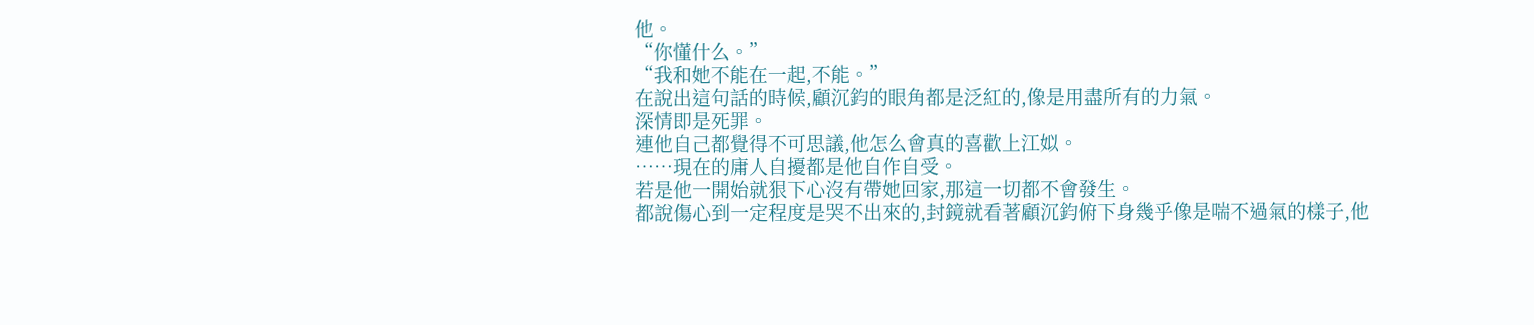他。
“你懂什么。”
“我和她不能在一起,不能。”
在說出這句話的時候,顧沉鈞的眼角都是泛紅的,像是用盡所有的力氣。
深情即是死罪。
連他自己都覺得不可思議,他怎么會真的喜歡上江姒。
……現在的庸人自擾都是他自作自受。
若是他一開始就狠下心沒有帶她回家,那這一切都不會發生。
都說傷心到一定程度是哭不出來的,封鏡就看著顧沉鈞俯下身幾乎像是喘不過氣的樣子,他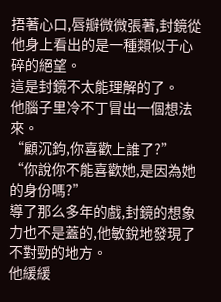捂著心口,唇瓣微微張著,封鏡從他身上看出的是一種類似于心碎的絕望。
這是封鏡不太能理解的了。
他腦子里冷不丁冒出一個想法來。
“顧沉鈞,你喜歡上誰了?”
“你說你不能喜歡她,是因為她的身份嗎?”
導了那么多年的戲,封鏡的想象力也不是蓋的,他敏銳地發現了不對勁的地方。
他緩緩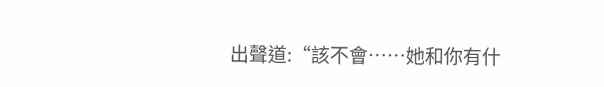出聲道:“該不會……她和你有什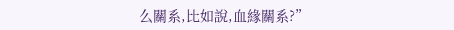么關系,比如說,血緣關系?”